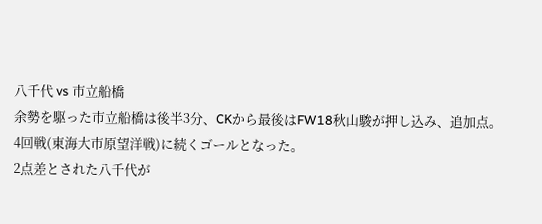八千代 vs 市立船橋
余勢を駆った市立船橋は後半3分、CKから最後はFW18秋山駿が押し込み、追加点。4回戦(東海大市原望洋戦)に続くゴールとなった。
2点差とされた八千代が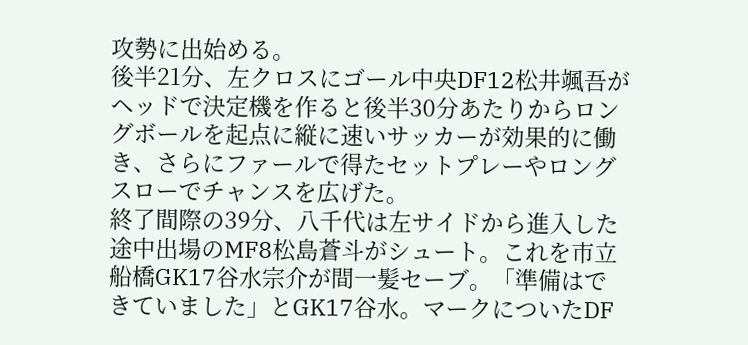攻勢に出始める。
後半21分、左クロスにゴール中央DF12松井颯吾がヘッドで決定機を作ると後半30分あたりからロングボールを起点に縦に速いサッカーが効果的に働き、さらにファールで得たセットプレーやロングスローでチャンスを広げた。
終了間際の39分、八千代は左サイドから進入した途中出場のMF8松島蒼斗がシュート。これを市立船橋GK17谷水宗介が間一髪セーブ。「準備はできていました」とGK17谷水。マークについたDF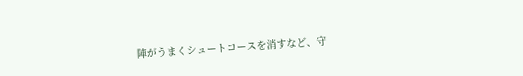陣がうまくシュートコースを消すなど、守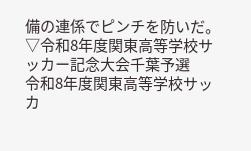備の連係でピンチを防いだ。
▽令和8年度関東高等学校サッカー記念大会千葉予選
令和8年度関東高等学校サッカ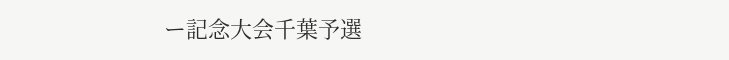ー記念大会千葉予選